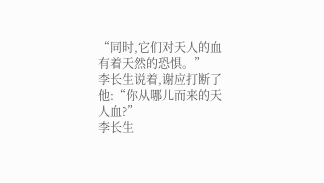“同时,它们对天人的血有着天然的恐惧。”
李长生说着,谢应打断了他:“你从哪儿而来的天人血?”
李长生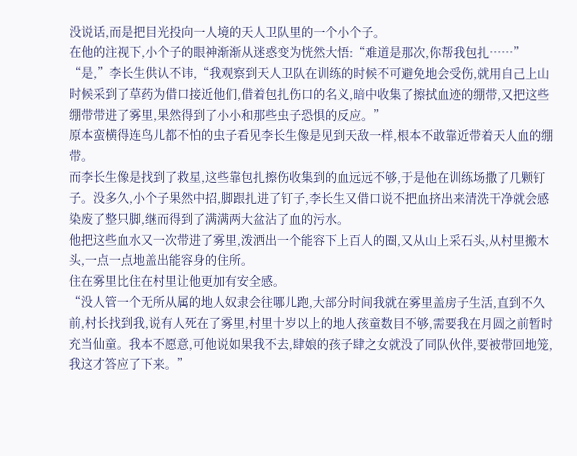没说话,而是把目光投向一人境的天人卫队里的一个小个子。
在他的注视下,小个子的眼神渐渐从迷惑变为恍然大悟:“难道是那次,你帮我包扎……”
“是,”李长生供认不讳,“我观察到天人卫队在训练的时候不可避免地会受伤,就用自己上山时候采到了草药为借口接近他们,借着包扎伤口的名义,暗中收集了擦拭血迹的绷带,又把这些绷带带进了雾里,果然得到了小小和那些虫子恐惧的反应。”
原本蛮横得连鸟儿都不怕的虫子看见李长生像是见到天敌一样,根本不敢靠近带着天人血的绷带。
而李长生像是找到了救星,这些靠包扎擦伤收集到的血远远不够,于是他在训练场撒了几颗钉子。没多久,小个子果然中招,脚跟扎进了钉子,李长生又借口说不把血挤出来清洗干净就会感染废了整只脚,继而得到了满满两大盆沾了血的污水。
他把这些血水又一次带进了雾里,泼洒出一个能容下上百人的圈,又从山上采石头,从村里搬木头,一点一点地盖出能容身的住所。
住在雾里比住在村里让他更加有安全感。
“没人管一个无所从属的地人奴隶会往哪儿跑,大部分时间我就在雾里盖房子生活,直到不久前,村长找到我,说有人死在了雾里,村里十岁以上的地人孩童数目不够,需要我在月圆之前暂时充当仙童。我本不愿意,可他说如果我不去,肆娘的孩子肆之女就没了同队伙伴,要被带回地笼,我这才答应了下来。”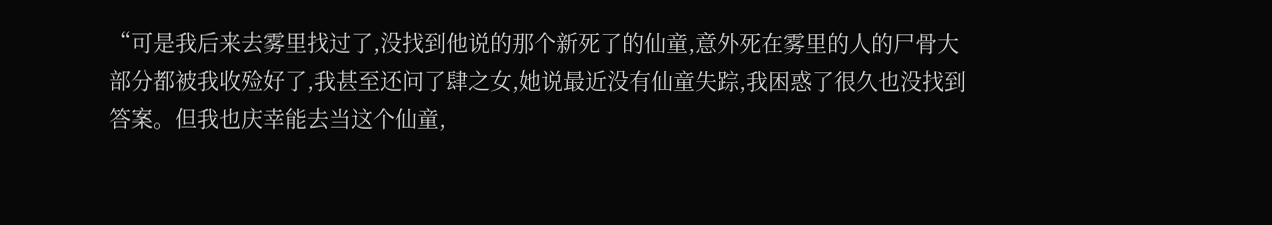“可是我后来去雾里找过了,没找到他说的那个新死了的仙童,意外死在雾里的人的尸骨大部分都被我收殓好了,我甚至还问了肆之女,她说最近没有仙童失踪,我困惑了很久也没找到答案。但我也庆幸能去当这个仙童,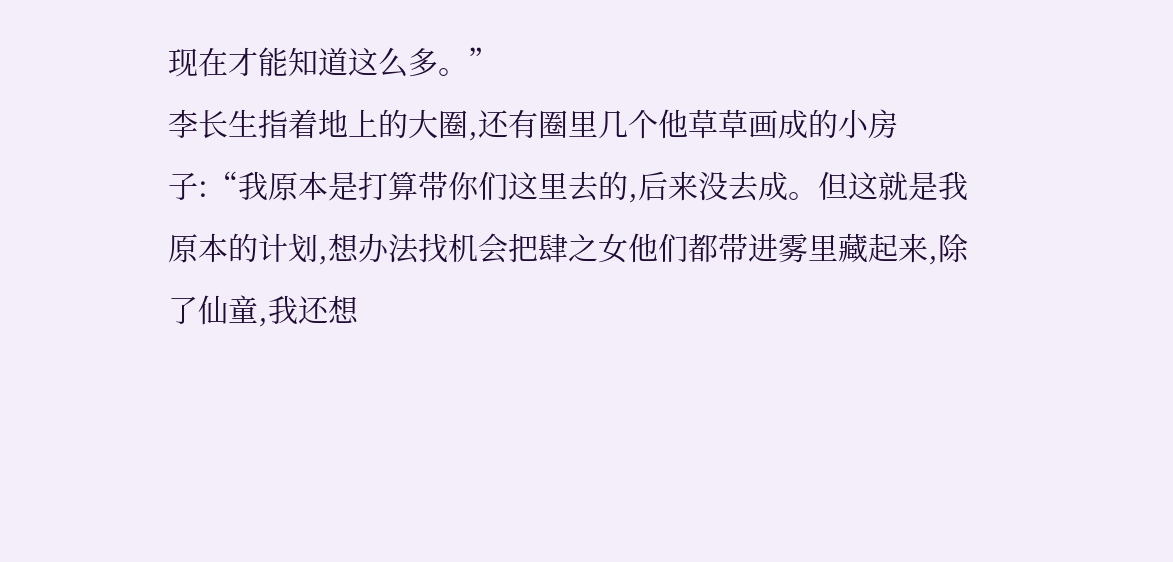现在才能知道这么多。”
李长生指着地上的大圈,还有圈里几个他草草画成的小房子:“我原本是打算带你们这里去的,后来没去成。但这就是我原本的计划,想办法找机会把肆之女他们都带进雾里藏起来,除了仙童,我还想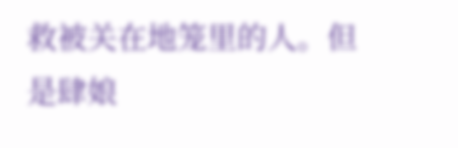救被关在地笼里的人。但是肆娘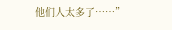他们人太多了……”